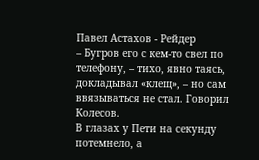Павел Астахов - Рейдер
– Бугров его с кем-то свел по телефону, – тихо, явно таясь, докладывал «клещ», – но сам ввязываться не стал. Говорил Колесов.
В глазах у Пети на секунду потемнело, а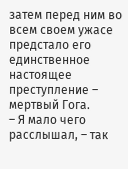затем перед ним во всем своем ужасе предстало его единственное настоящее преступление – мертвый Гога.
– Я мало чего расслышал, – так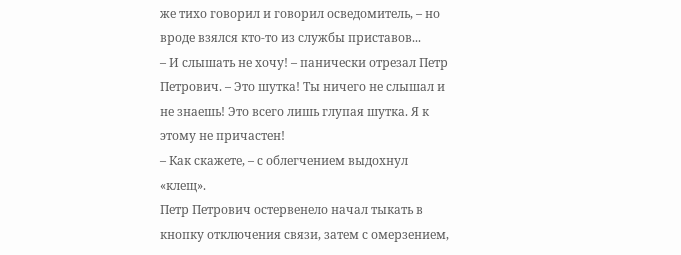же тихо говорил и говорил осведомитель, – но вроде взялся кто-то из службы приставов...
– И слышать не хочу! – панически отрезал Петр Петрович. – Это шутка! Ты ничего не слышал и не знаешь! Это всего лишь глупая шутка. Я к этому не причастен!
– Как скажете, – с облегчением выдохнул «клещ».
Петр Петрович остервенело начал тыкать в кнопку отключения связи, затем с омерзением,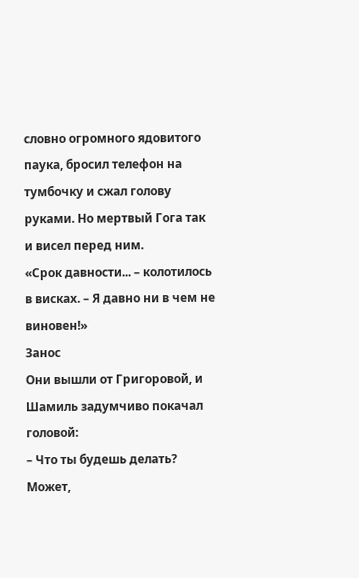словно огромного ядовитого паука, бросил телефон на тумбочку и сжал голову руками. Но мертвый Гога так и висел перед ним.
«Срок давности... – колотилось в висках. – Я давно ни в чем не виновен!»
Занос
Они вышли от Григоровой, и Шамиль задумчиво покачал головой:
– Что ты будешь делать? Может,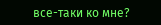все-таки ко мне?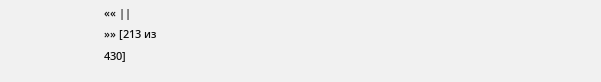«« ||
»» [213 из
430]